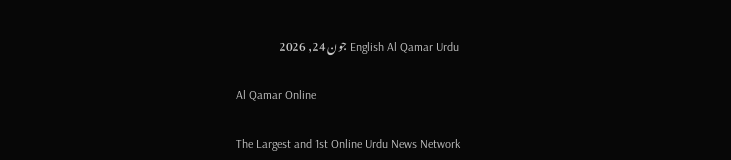English Al Qamar Urdu جون 24, 2026

Al Qamar Online

The Largest and 1st Online Urdu News Network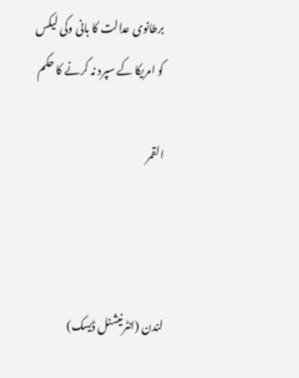برطانوی عدالت کا بانی وکی لیکس کو امریکا کے سپرد نہ کرنے کا حکم

القمر



لندن (انٹرنیشنل ڈیسک)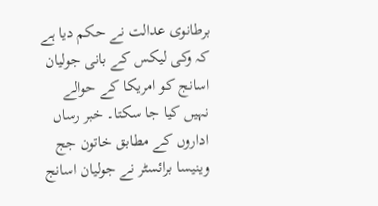برطانوی عدالت نے حکم دیا ہے کہ وکی لیکس کے بانی جولیان اسانج کو امریکا کے حوالے نہیں کیا جا سکتا۔ خبر رساں اداروں کے مطابق خاتون جج وینیسا برائسٹر نے جولیان اسانج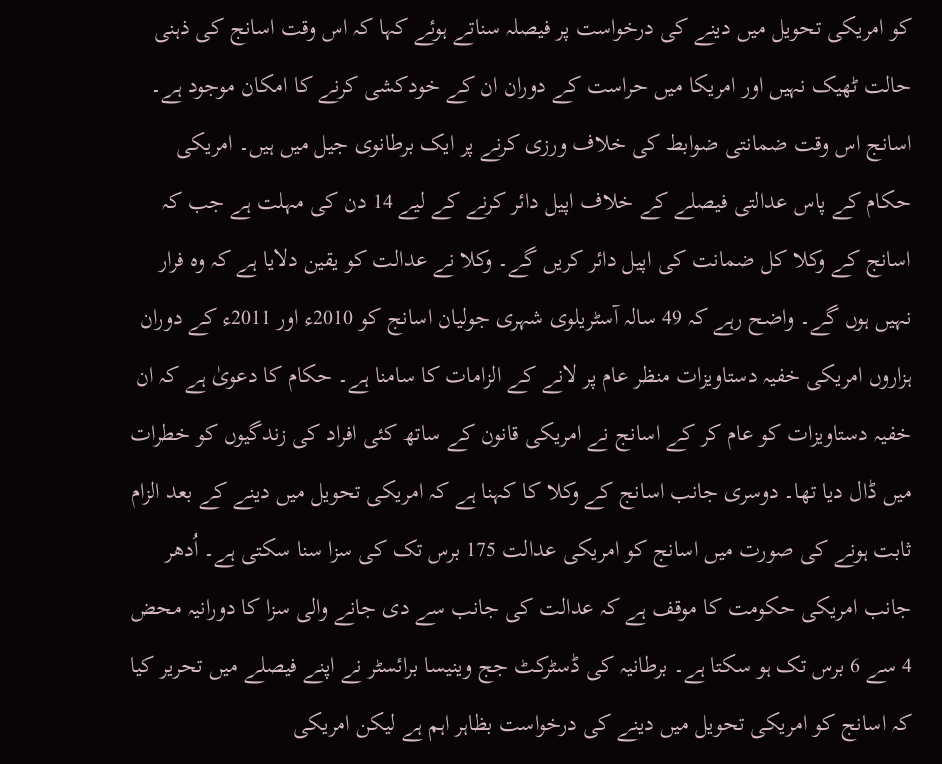کو امریکی تحویل میں دینے کی درخواست پر فیصلہ سناتے ہوئے کہا کہ اس وقت اسانج کی ذہنی حالت ٹھیک نہیں اور امریکا میں حراست کے دوران ان کے خودکشی کرنے کا امکان موجود ہے۔ اسانج اس وقت ضمانتی ضوابط کی خلاف ورزی کرنے پر ایک برطانوی جیل میں ہیں۔ امریکی حکام کے پاس عدالتی فیصلے کے خلاف اپیل دائر کرنے کے لیے 14 دن کی مہلت ہے جب کہ اسانج کے وکلا کل ضمانت کی اپیل دائر کریں گے۔ وکلا نے عدالت کو یقین دلایا ہے کہ وہ فرار نہیں ہوں گے۔ واضح رہے کہ 49 سالہ آسٹریلوی شہری جولیان اسانج کو 2010ء اور 2011ء کے دوران ہزاروں امریکی خفیہ دستاویزات منظر عام پر لانے کے الزامات کا سامنا ہے۔ حکام کا دعویٰ ہے کہ ان خفیہ دستاویزات کو عام کر کے اسانج نے امریکی قانون کے ساتھ کئی افراد کی زندگیوں کو خطرات میں ڈال دیا تھا۔ دوسری جانب اسانج کے وکلا کا کہنا ہے کہ امریکی تحویل میں دینے کے بعد الزام ثابت ہونے کی صورت میں اسانج کو امریکی عدالت 175 برس تک کی سزا سنا سکتی ہے۔ اُدھر جانب امریکی حکومت کا موقف ہے کہ عدالت کی جانب سے دی جانے والی سزا کا دورانیہ محض 4 سے 6 برس تک ہو سکتا ہے۔ برطانیہ کی ڈسٹرکٹ جج وینیسا برائسٹر نے اپنے فیصلے میں تحریر کیا کہ اسانج کو امریکی تحویل میں دینے کی درخواست بظاہر اہم ہے لیکن امریکی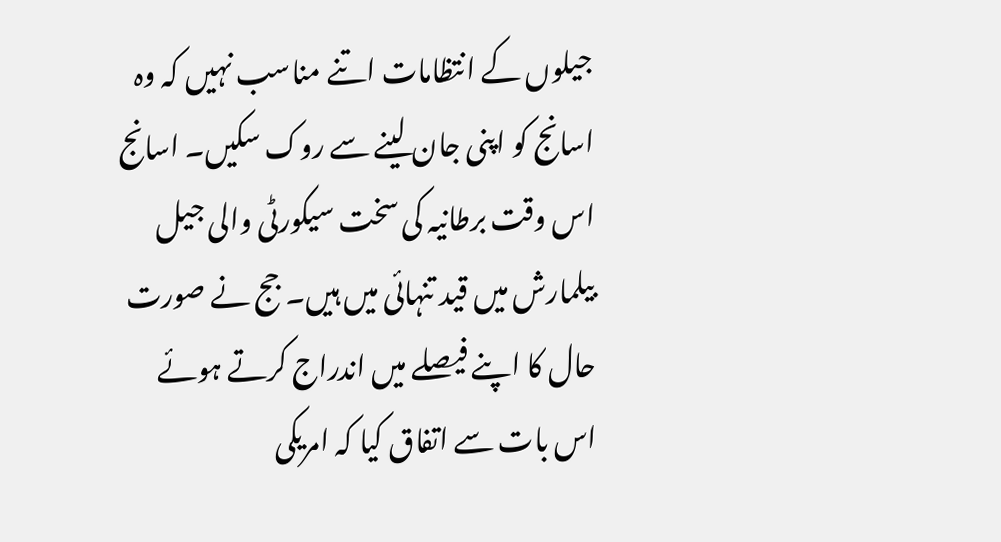جیلوں کے انتظامات اتنے مناسب نہیں کہ وہ اسانج کو اپنی جان لینے سے روک سکیں۔ اسانج اس وقت برطانیہ کی سخت سیکورٹی والی جیل بیلمارش میں قید تنہائی میں ہیں۔ جج نے صورت حال کا اپنے فیصلے میں اندراج کرتے ہوئے اس بات سے اتفاق کیا کہ امریکی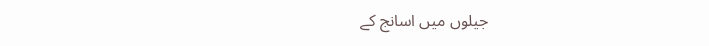جیلوں میں اسانج کے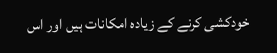خودکشی کرنے کے زیادہ امکانات ہیں اور اس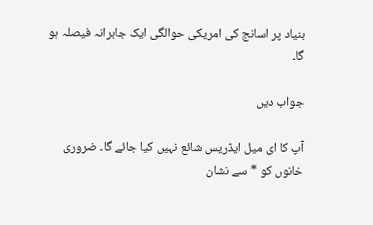بنیاد پر اسانج کی امریکی حوالگی ایک جابرانہ فیصلہ ہو گا۔

جواب دیں

آپ کا ای میل ایڈریس شائع نہیں کیا جائے گا۔ ضروری خانوں کو * سے نشان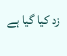زد کیا گیا ہے